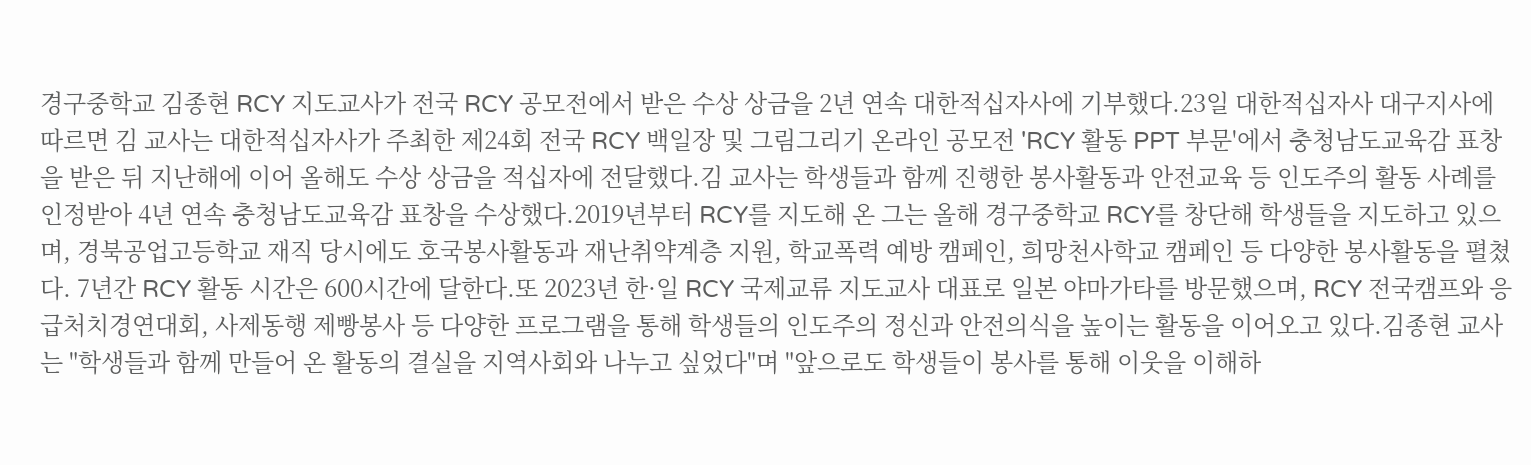경구중학교 김종현 RCY 지도교사가 전국 RCY 공모전에서 받은 수상 상금을 2년 연속 대한적십자사에 기부했다.23일 대한적십자사 대구지사에 따르면 김 교사는 대한적십자사가 주최한 제24회 전국 RCY 백일장 및 그림그리기 온라인 공모전 'RCY 활동 PPT 부문'에서 충청남도교육감 표창을 받은 뒤 지난해에 이어 올해도 수상 상금을 적십자에 전달했다.김 교사는 학생들과 함께 진행한 봉사활동과 안전교육 등 인도주의 활동 사례를 인정받아 4년 연속 충청남도교육감 표창을 수상했다.2019년부터 RCY를 지도해 온 그는 올해 경구중학교 RCY를 창단해 학생들을 지도하고 있으며, 경북공업고등학교 재직 당시에도 호국봉사활동과 재난취약계층 지원, 학교폭력 예방 캠페인, 희망천사학교 캠페인 등 다양한 봉사활동을 펼쳤다. 7년간 RCY 활동 시간은 600시간에 달한다.또 2023년 한·일 RCY 국제교류 지도교사 대표로 일본 야마가타를 방문했으며, RCY 전국캠프와 응급처치경연대회, 사제동행 제빵봉사 등 다양한 프로그램을 통해 학생들의 인도주의 정신과 안전의식을 높이는 활동을 이어오고 있다.김종현 교사는 "학생들과 함께 만들어 온 활동의 결실을 지역사회와 나누고 싶었다"며 "앞으로도 학생들이 봉사를 통해 이웃을 이해하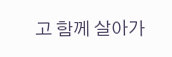고 함께 살아가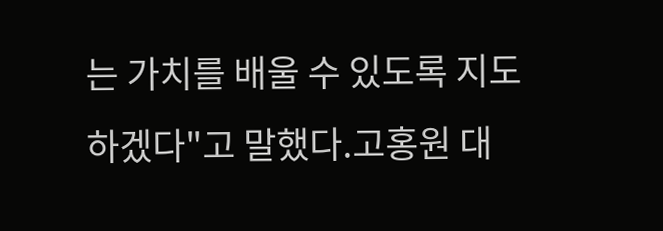는 가치를 배울 수 있도록 지도하겠다"고 말했다.고홍원 대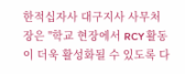한적십자사 대구지사 사무처장은 "학교 현장에서 RCY 활동이 더욱 활성화될 수 있도록 다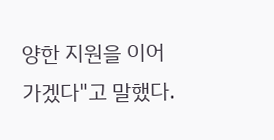양한 지원을 이어가겠다"고 말했다.